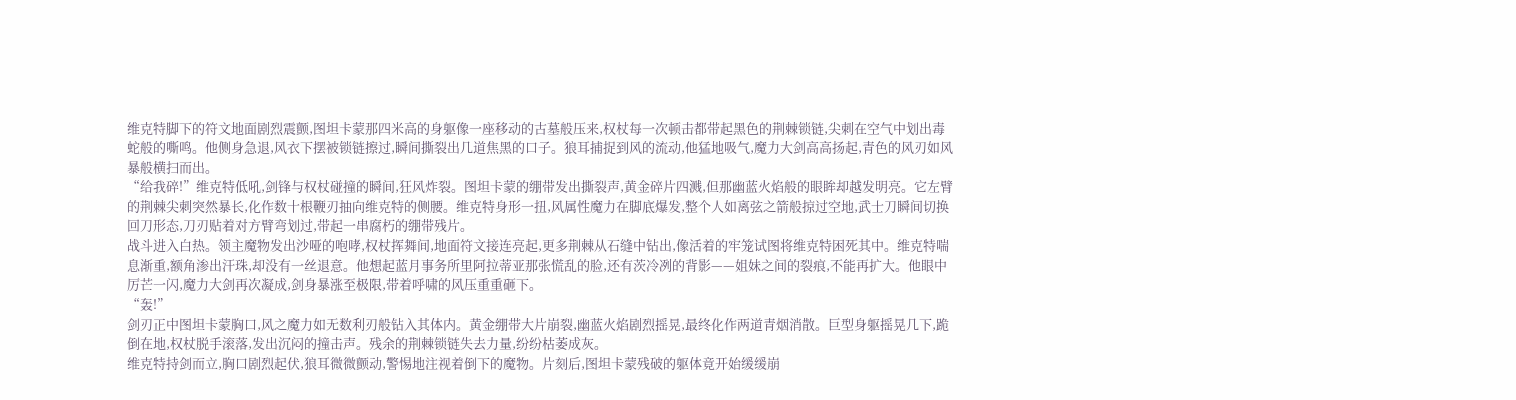维克特脚下的符文地面剧烈震颤,图坦卡蒙那四米高的身躯像一座移动的古墓般压来,权杖每一次顿击都带起黑色的荆棘锁链,尖刺在空气中划出毒蛇般的嘶鸣。他侧身急退,风衣下摆被锁链擦过,瞬间撕裂出几道焦黑的口子。狼耳捕捉到风的流动,他猛地吸气,魔力大剑高高扬起,青色的风刃如风暴般横扫而出。
“给我碎!”维克特低吼,剑锋与权杖碰撞的瞬间,狂风炸裂。图坦卡蒙的绷带发出撕裂声,黄金碎片四溅,但那幽蓝火焰般的眼眸却越发明亮。它左臂的荆棘尖刺突然暴长,化作数十根鞭刃抽向维克特的侧腰。维克特身形一扭,风属性魔力在脚底爆发,整个人如离弦之箭般掠过空地,武士刀瞬间切换回刀形态,刀刃贴着对方臂弯划过,带起一串腐朽的绷带残片。
战斗进入白热。领主魔物发出沙哑的咆哮,权杖挥舞间,地面符文接连亮起,更多荆棘从石缝中钻出,像活着的牢笼试图将维克特困死其中。维克特喘息渐重,额角渗出汗珠,却没有一丝退意。他想起蓝月事务所里阿拉蒂亚那张慌乱的脸,还有茨冷冽的背影——姐妹之间的裂痕,不能再扩大。他眼中厉芒一闪,魔力大剑再次凝成,剑身暴涨至极限,带着呼啸的风压重重砸下。
“轰!”
剑刃正中图坦卡蒙胸口,风之魔力如无数利刃般钻入其体内。黄金绷带大片崩裂,幽蓝火焰剧烈摇晃,最终化作两道青烟消散。巨型身躯摇晃几下,跪倒在地,权杖脱手滚落,发出沉闷的撞击声。残余的荆棘锁链失去力量,纷纷枯萎成灰。
维克特持剑而立,胸口剧烈起伏,狼耳微微颤动,警惕地注视着倒下的魔物。片刻后,图坦卡蒙残破的躯体竟开始缓缓崩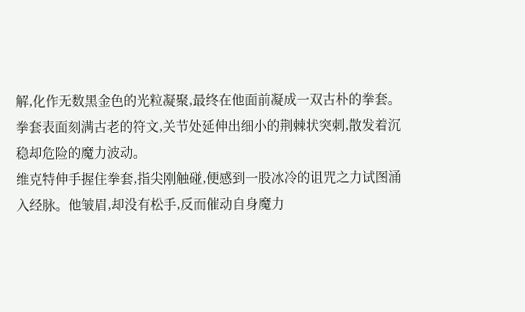解,化作无数黑金色的光粒凝聚,最终在他面前凝成一双古朴的拳套。拳套表面刻满古老的符文,关节处延伸出细小的荆棘状突刺,散发着沉稳却危险的魔力波动。
维克特伸手握住拳套,指尖刚触碰,便感到一股冰冷的诅咒之力试图涌入经脉。他皱眉,却没有松手,反而催动自身魔力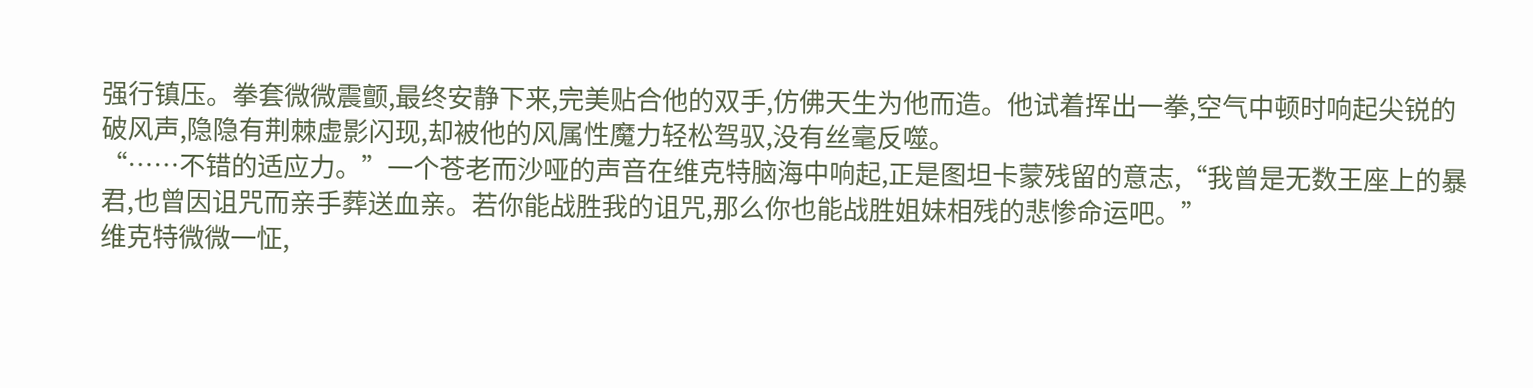强行镇压。拳套微微震颤,最终安静下来,完美贴合他的双手,仿佛天生为他而造。他试着挥出一拳,空气中顿时响起尖锐的破风声,隐隐有荆棘虚影闪现,却被他的风属性魔力轻松驾驭,没有丝毫反噬。
“……不错的适应力。”一个苍老而沙哑的声音在维克特脑海中响起,正是图坦卡蒙残留的意志,“我曾是无数王座上的暴君,也曾因诅咒而亲手葬送血亲。若你能战胜我的诅咒,那么你也能战胜姐妹相残的悲惨命运吧。”
维克特微微一怔,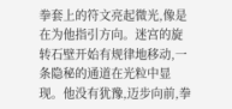拳套上的符文亮起微光,像是在为他指引方向。迷宫的旋转石壁开始有规律地移动,一条隐秘的通道在光粒中显现。他没有犹豫,迈步向前,拳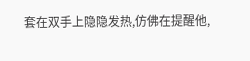套在双手上隐隐发热,仿佛在提醒他,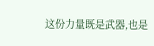这份力量既是武器,也是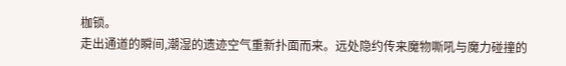枷锁。
走出通道的瞬间,潮湿的遗迹空气重新扑面而来。远处隐约传来魔物嘶吼与魔力碰撞的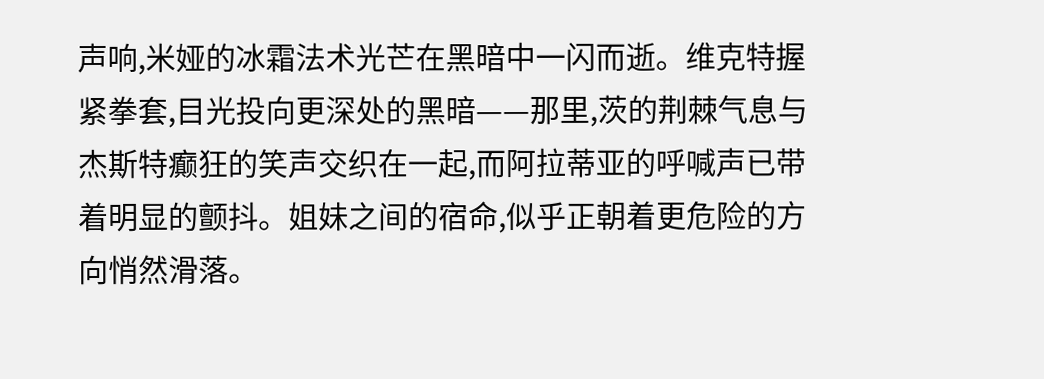声响,米娅的冰霜法术光芒在黑暗中一闪而逝。维克特握紧拳套,目光投向更深处的黑暗——那里,茨的荆棘气息与杰斯特癫狂的笑声交织在一起,而阿拉蒂亚的呼喊声已带着明显的颤抖。姐妹之间的宿命,似乎正朝着更危险的方向悄然滑落。